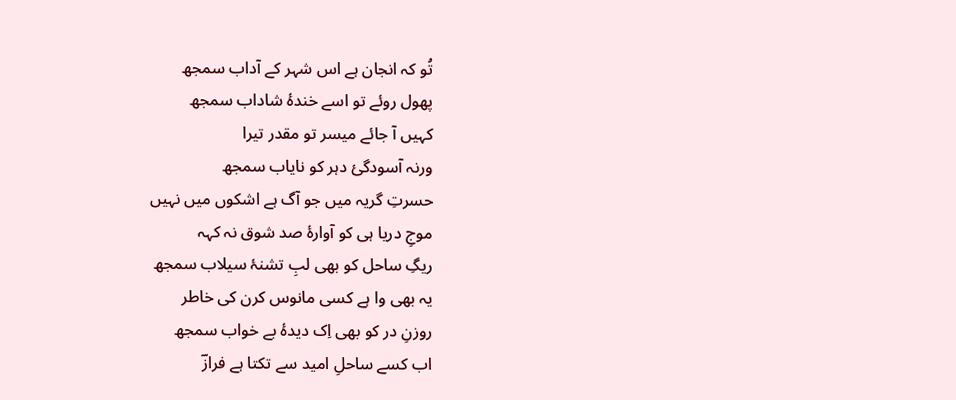تُو کہ انجان ہے اس شہر کے آداب سمجھ
پھول روئے تو اسے خندۂ شاداب سمجھ
کہیں آ جائے میسر تو مقدر تیرا
ورنہ آسودگئ دہر کو نایاب سمجھ
حسرتِ گریہ میں جو آگ ہے اشکوں میں نہیں
موجِ دریا ہی کو آوارۂ صد شوق نہ کہہ
ریگِ ساحل کو بھی لبِ تشنۂ سیلاب سمجھ
یہ بھی وا ہے کسی مانوس کرن کی خاطر
روزنِ در کو بھی اِک دیدۂ بے خواب سمجھ
اب کسے ساحلِ امید سے تکتا ہے فرازؔ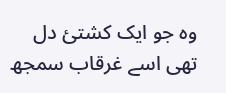وہ جو ایک کشتئ دل تھی اسے غرقاب سمجھ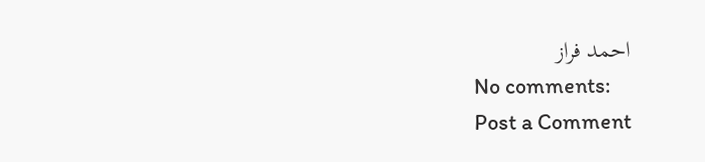احمد فراز
No comments:
Post a Comment